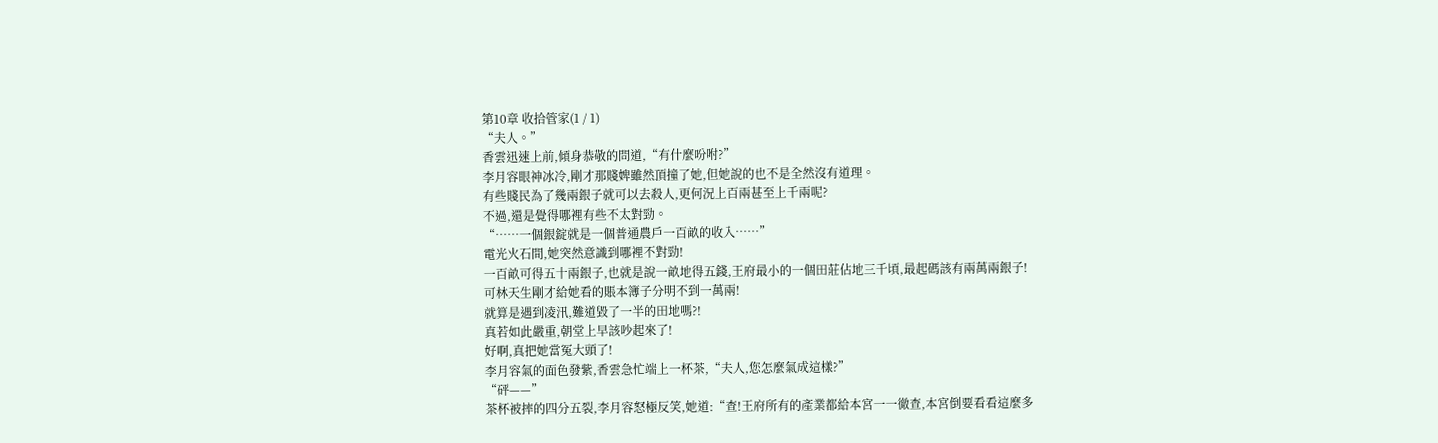第10章 收拾管家(1 / 1)
“夫人。”
香雲迅速上前,傾身恭敬的問道,“有什麼吩咐?”
李月容眼神冰冷,剛才那賤婢雖然頂撞了她,但她說的也不是全然沒有道理。
有些賤民為了幾兩銀子就可以去殺人,更何況上百兩甚至上千兩呢?
不過,還是覺得哪裡有些不太對勁。
“……一個銀錠就是一個普通農戶一百畝的收入……”
電光火石間,她突然意識到哪裡不對勁!
一百畝可得五十兩銀子,也就是說一畝地得五錢,王府最小的一個田莊佔地三千頃,最起碼該有兩萬兩銀子!
可林天生剛才給她看的賬本簿子分明不到一萬兩!
就算是遇到凌汛,難道毀了一半的田地嗎?!
真若如此嚴重,朝堂上早該吵起來了!
好啊,真把她當冤大頭了!
李月容氣的面色發紫,香雲急忙端上一杯茶,“夫人,您怎麼氣成這樣?”
“砰——”
茶杯被摔的四分五裂,李月容怒極反笑,她道:“查!王府所有的產業都給本宮一一徹查,本宮倒要看看這麼多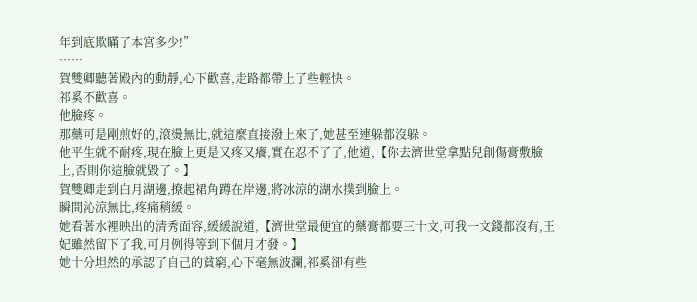年到底欺瞞了本宮多少!”
……
賀雙卿聽著殿內的動靜,心下歡喜,走路都帶上了些輕快。
祁奚不歡喜。
他臉疼。
那藥可是剛煎好的,滾燙無比,就這麼直接潑上來了,她甚至連躲都沒躲。
他平生就不耐疼,現在臉上更是又疼又癢,實在忍不了了,他道,【你去濟世堂拿點兒創傷膏敷臉上,否則你這臉就毀了。】
賀雙卿走到白月湖邊,撩起裙角蹲在岸邊,將冰涼的湖水撲到臉上。
瞬間沁涼無比,疼痛稍緩。
她看著水裡映出的清秀面容,緩緩說道,【濟世堂最便宜的藥膏都要三十文,可我一文錢都沒有,王妃雖然留下了我,可月例得等到下個月才發。】
她十分坦然的承認了自己的貧窮,心下毫無波瀾,祁奚卻有些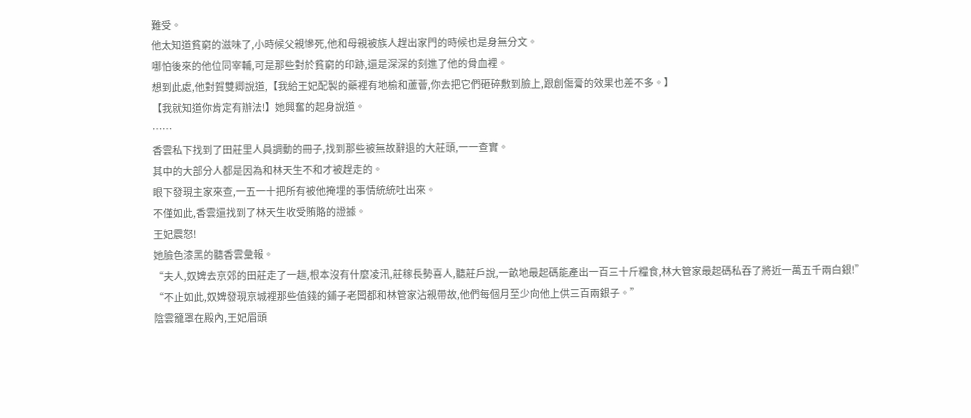難受。
他太知道貧窮的滋味了,小時候父親慘死,他和母親被族人趕出家門的時候也是身無分文。
哪怕後來的他位同宰輔,可是那些對於貧窮的印跡,還是深深的刻進了他的骨血裡。
想到此處,他對賀雙卿說道,【我給王妃配製的藥裡有地榆和蘆薈,你去把它們砸碎敷到臉上,跟創傷膏的效果也差不多。】
【我就知道你肯定有辦法!】她興奮的起身說道。
……
香雲私下找到了田莊里人員調動的冊子,找到那些被無故辭退的大莊頭,一一查實。
其中的大部分人都是因為和林天生不和才被趕走的。
眼下發現主家來查,一五一十把所有被他掩埋的事情統統吐出來。
不僅如此,香雲還找到了林天生收受賄賂的證據。
王妃震怒!
她臉色漆黑的聽香雲彙報。
“夫人,奴婢去京郊的田莊走了一趟,根本沒有什麼凌汛,莊稼長勢喜人,聽莊戶說,一畝地最起碼能產出一百三十斤糧食,林大管家最起碼私吞了將近一萬五千兩白銀!”
“不止如此,奴婢發現京城裡那些值錢的鋪子老闆都和林管家沾親帶故,他們每個月至少向他上供三百兩銀子。”
陰雲籠罩在殿內,王妃眉頭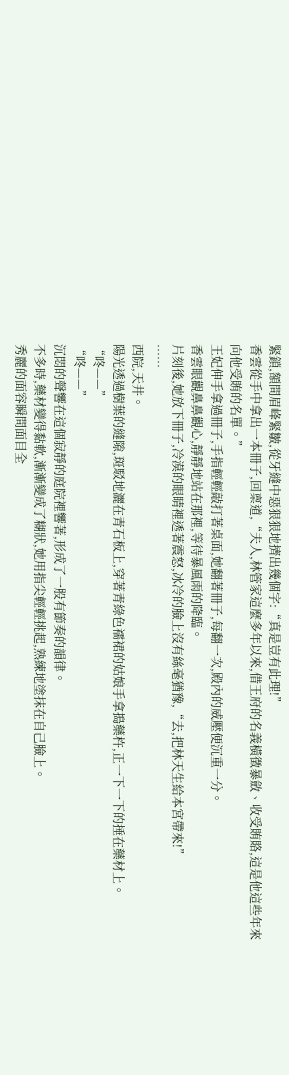緊鎖,額間眉峰緊皺,從牙縫中惡狠狠地擠出幾個字:“真是豈有此理!”
香雲從手中拿出一本冊子,回稟道,“夫人,林管家這麼多年以來,借王府的名義橫徵暴斂、收受賄賂,這是他這些年來向他受賄的名單。”
王妃伸手拿過冊子,手指輕輕敲打著桌面,她翻著冊子,每翻一次,殿內的威壓便沉重一分。
香雲眼觀鼻鼻觀心,靜靜地站在那裡,等待暴風雨的降臨。
片刻後,她放下冊子,冷漠的眼睛裡透著震怒,冰冷的臉上沒有絲毫猶豫,“去,把林天生給本宮帶來!”
……
西院,天井。
陽光透過樹葉的縫隙,斑駁地灑在青石板上,穿著青綠色襦裙的姑娘手拿搗藥杵,正一下一下的捶在藥材上。
“咚——”
“咚——”
沉悶的聲響在這個寂靜的庭院裡響著,形成了一股有節奏的韻律。
不多時,藥材變得黏軟,漸漸變成了糊狀,她用指尖輕輕挑起,熟練地塗抹在自己臉上。
秀麗的面容瞬間面目全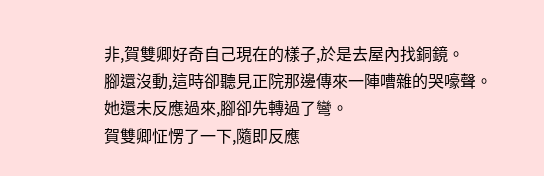非,賀雙卿好奇自己現在的樣子,於是去屋內找銅鏡。
腳還沒動,這時卻聽見正院那邊傳來一陣嘈雜的哭嚎聲。
她還未反應過來,腳卻先轉過了彎。
賀雙卿怔愣了一下,隨即反應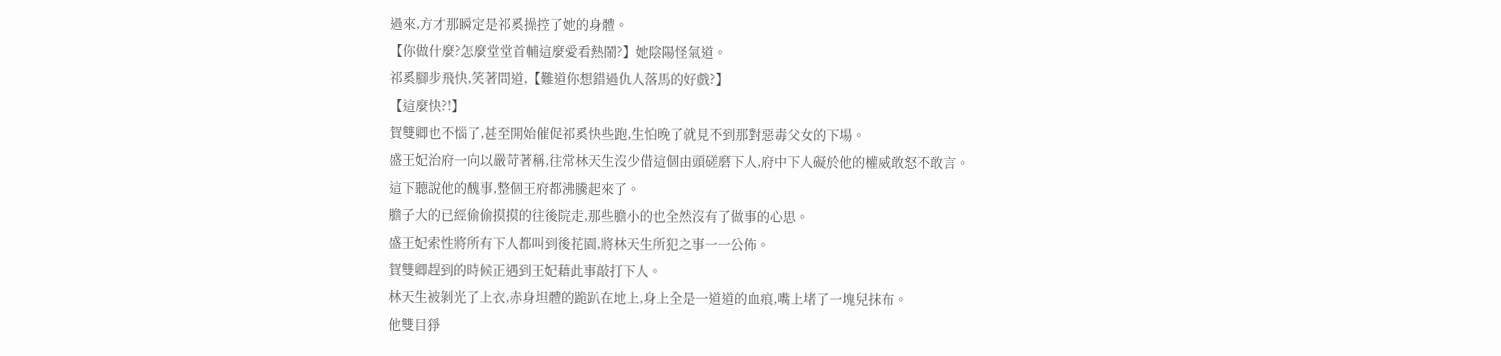過來,方才那瞬定是祁奚操控了她的身體。
【你做什麼?怎麼堂堂首輔這麼愛看熱鬧?】她陰陽怪氣道。
祁奚腳步飛快,笑著問道,【難道你想錯過仇人落馬的好戲?】
【這麼快?!】
賀雙卿也不惱了,甚至開始催促祁奚快些跑,生怕晚了就見不到那對惡毒父女的下場。
盛王妃治府一向以嚴苛著稱,往常林天生沒少借這個由頭磋磨下人,府中下人礙於他的權威敢怒不敢言。
這下聽說他的醜事,整個王府都沸騰起來了。
膽子大的已經偷偷摸摸的往後院走,那些膽小的也全然沒有了做事的心思。
盛王妃索性將所有下人都叫到後花園,將林天生所犯之事一一公佈。
賀雙卿趕到的時候正遇到王妃藉此事敲打下人。
林天生被剝光了上衣,赤身坦體的跪趴在地上,身上全是一道道的血痕,嘴上堵了一塊兒抹布。
他雙目猙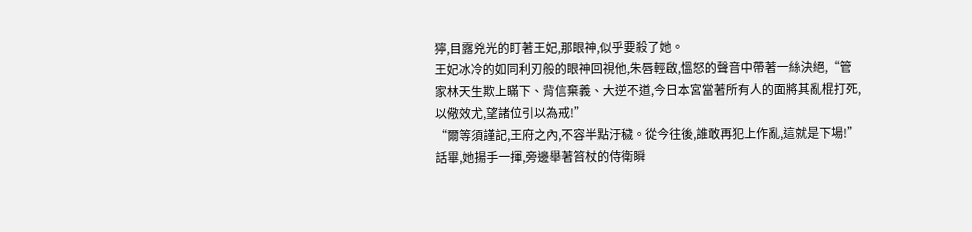獰,目露兇光的盯著王妃,那眼神,似乎要殺了她。
王妃冰冷的如同利刃般的眼神回視他,朱唇輕啟,慍怒的聲音中帶著一絲決絕,“管家林天生欺上瞞下、背信棄義、大逆不道,今日本宮當著所有人的面將其亂棍打死,以儆效尤,望諸位引以為戒!”
“爾等須謹記,王府之內,不容半點汙穢。從今往後,誰敢再犯上作亂,這就是下場!”
話畢,她揚手一揮,旁邊舉著笞杖的侍衛瞬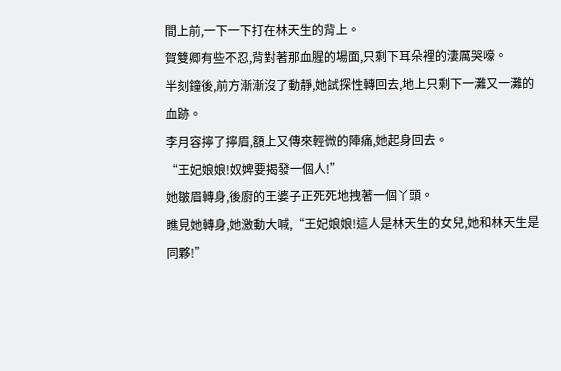間上前,一下一下打在林天生的背上。
賀雙卿有些不忍,背對著那血腥的場面,只剩下耳朵裡的淒厲哭嚎。
半刻鐘後,前方漸漸沒了動靜,她試探性轉回去,地上只剩下一灘又一灘的血跡。
李月容擰了擰眉,額上又傳來輕微的陣痛,她起身回去。
“王妃娘娘!奴婢要揭發一個人!”
她皺眉轉身,後廚的王婆子正死死地拽著一個丫頭。
瞧見她轉身,她激動大喊,“王妃娘娘!這人是林天生的女兒,她和林天生是同夥!”